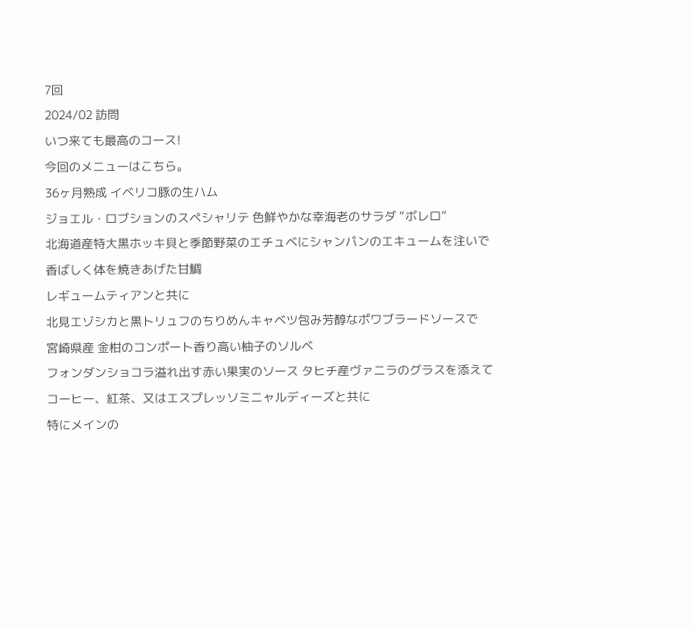7回
2024/02 訪問
いつ来ても最高のコース!
今回のメニューはこちら。
36ヶ月熟成 イベリコ豚の生ハム
ジョエル・ロブションのスペシャリテ 色鮮やかな幸海老のサラダ “ボレロ”
北海道産特大黒ホッキ貝と季節野菜のエチュベにシャンパンのエキュームを注いで
香ばしく体を焼きあげた甘鯛
レギュームティアンと共に
北見エゾシカと黒トリュフのちりめんキャベツ包み芳醇なポワブラードソースで
宮崎県産 金柑のコンポート香り高い柚子のソルベ
フォンダンショコラ溢れ出す赤い果実のソース タヒチ産ヴァニラのグラスを添えて
コーヒー、紅茶、又はエスプレッソミニャルディーズと共に
特にメインの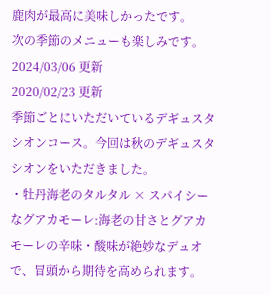鹿肉が最高に美味しかったです。
次の季節のメニューも楽しみです。
2024/03/06 更新
2020/02/23 更新
季節ごとにいただいているデギュスタシオンコース。今回は秋のデギュスタシオンをいただきました。
・牡丹海老のタルタル × スパイシーなグアカモーレ:海老の甘さとグアカモーレの辛味・酸味が絶妙なデュオで、冒頭から期待を高められます。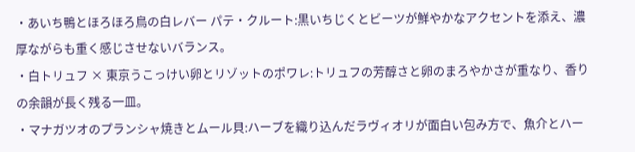・あいち鴨とほろほろ鳥の白レバー パテ・クルート:黒いちじくとビーツが鮮やかなアクセントを添え、濃厚ながらも重く感じさせないバランス。
・白トリュフ × 東京うこっけい卵とリゾットのポワレ:トリュフの芳醇さと卵のまろやかさが重なり、香りの余韻が長く残る一皿。
・マナガツオのプランシャ焼きとムール貝:ハーブを織り込んだラヴィオリが面白い包み方で、魚介とハー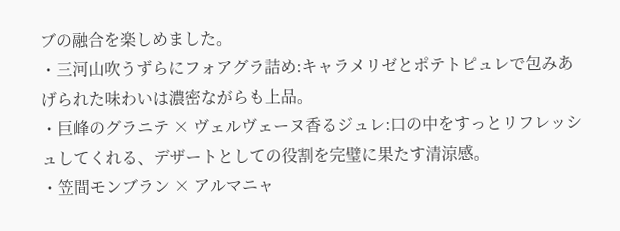ブの融合を楽しめました。
・三河山吹うずらにフォアグラ詰め:キャラメリゼとポテトピュレで包みあげられた味わいは濃密ながらも上品。
・巨峰のグラニテ × ヴェルヴェーヌ香るジュレ:口の中をすっとリフレッシュしてくれる、デザートとしての役割を完璧に果たす清涼感。
・笠間モンブラン × アルマニャ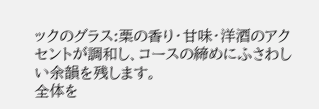ックのグラス:栗の香り・甘味・洋酒のアクセントが調和し、コースの締めにふさわしい余韻を残します。
全体を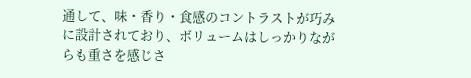通して、味・香り・食感のコントラストが巧みに設計されており、ボリュームはしっかりながらも重さを感じさ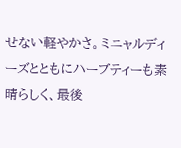せない軽やかさ。ミニャルディーズとともにハーブティーも素晴らしく、最後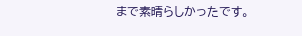まで素晴らしかったです。